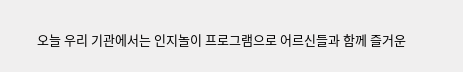오늘 우리 기관에서는 인지놀이 프로그램으로 어르신들과 함께 즐거운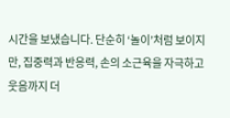시간을 보냈습니다. 단순히 ‘놀이’처럼 보이지만, 집중력과 반응력, 손의 소근육을 자극하고 웃음까지 더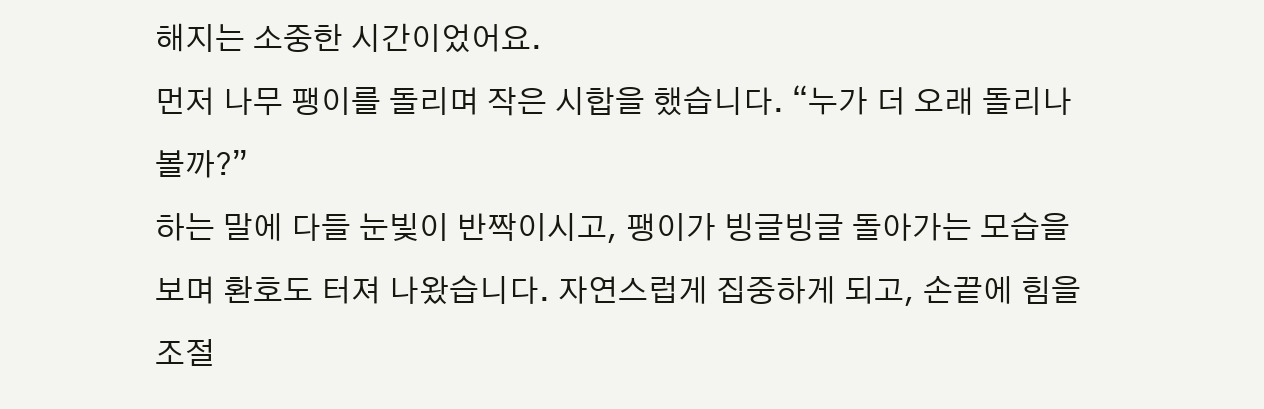해지는 소중한 시간이었어요.
먼저 나무 팽이를 돌리며 작은 시합을 했습니다. “누가 더 오래 돌리나 볼까?”
하는 말에 다들 눈빛이 반짝이시고, 팽이가 빙글빙글 돌아가는 모습을 보며 환호도 터져 나왔습니다. 자연스럽게 집중하게 되고, 손끝에 힘을 조절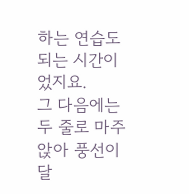하는 연습도 되는 시간이었지요.
그 다음에는 두 줄로 마주 앉아 풍선이 달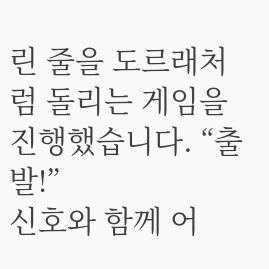린 줄을 도르래처럼 돌리는 게임을 진행했습니다. “출발!”
신호와 함께 어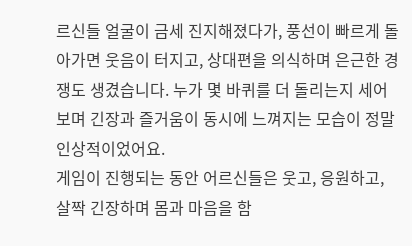르신들 얼굴이 금세 진지해졌다가, 풍선이 빠르게 돌아가면 웃음이 터지고, 상대편을 의식하며 은근한 경쟁도 생겼습니다. 누가 몇 바퀴를 더 돌리는지 세어보며 긴장과 즐거움이 동시에 느껴지는 모습이 정말 인상적이었어요.
게임이 진행되는 동안 어르신들은 웃고, 응원하고, 살짝 긴장하며 몸과 마음을 함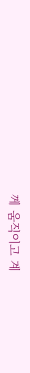께 움직이고 계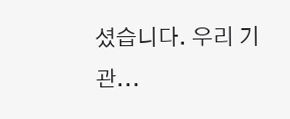셨습니다. 우리 기관...